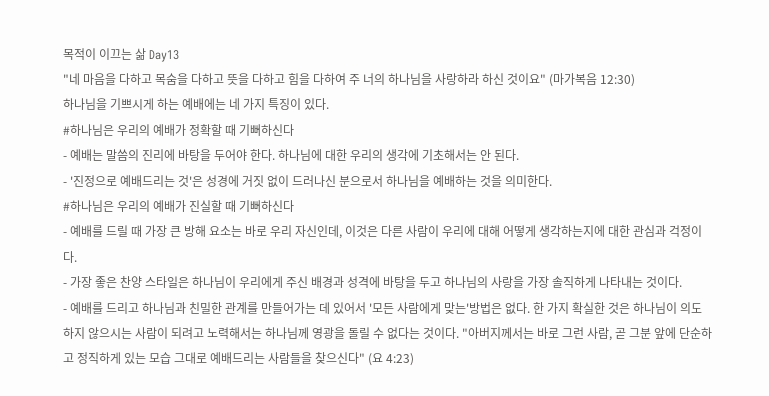목적이 이끄는 삶 Day13
"네 마음을 다하고 목숨을 다하고 뜻을 다하고 힘을 다하여 주 너의 하나님을 사랑하라 하신 것이요" (마가복음 12:30)
하나님을 기쁘시게 하는 예배에는 네 가지 특징이 있다.
#하나님은 우리의 예배가 정확할 때 기뻐하신다
- 예배는 말씀의 진리에 바탕을 두어야 한다. 하나님에 대한 우리의 생각에 기초해서는 안 된다.
- '진정으로 예배드리는 것'은 성경에 거짓 없이 드러나신 분으로서 하나님을 예배하는 것을 의미한다.
#하나님은 우리의 예배가 진실할 때 기뻐하신다
- 예배를 드릴 때 가장 큰 방해 요소는 바로 우리 자신인데, 이것은 다른 사람이 우리에 대해 어떻게 생각하는지에 대한 관심과 걱정이다.
- 가장 좋은 찬양 스타일은 하나님이 우리에게 주신 배경과 성격에 바탕을 두고 하나님의 사랑을 가장 솔직하게 나타내는 것이다.
- 예배를 드리고 하나님과 친밀한 관계를 만들어가는 데 있어서 '모든 사람에게 맞는'방법은 없다. 한 가지 확실한 것은 하나님이 의도하지 않으시는 사람이 되려고 노력해서는 하나님께 영광을 돌릴 수 없다는 것이다. "아버지께서는 바로 그런 사람, 곧 그분 앞에 단순하고 정직하게 있는 모습 그대로 예배드리는 사람들을 찾으신다" (요 4:23)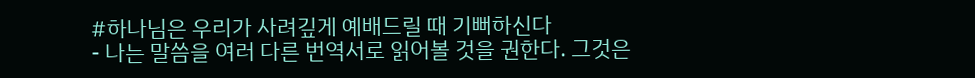#하나님은 우리가 사려깊게 예배드릴 때 기뻐하신다
- 나는 말씀을 여러 다른 번역서로 읽어볼 것을 권한다. 그것은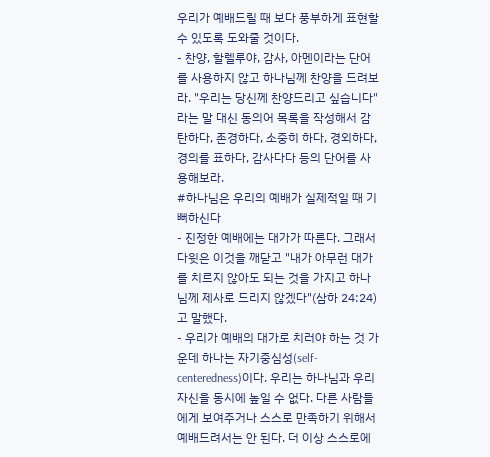우리가 예배드릴 때 보다 풍부하게 표현할 수 있도록 도와줄 것이다.
- 찬양, 할렐루야, 감사, 아멘이라는 단어를 사용하지 않고 하나님께 찬양을 드려보라. "우리는 당신께 찬양드리고 싶습니다"라는 말 대신 동의어 목록을 작성해서 감탄하다, 존경하다, 소중히 하다, 경외하다, 경의를 표하다, 감사다다 등의 단어를 사용해보라.
#하나님은 우리의 예배가 실제적일 때 기뻐하신다
- 진정한 예배에는 대가가 따른다. 그래서 다윗은 이것을 깨닫고 "내가 아무런 대가를 치르지 않아도 되는 것을 가지고 하나님께 제사로 드리지 않겠다"(삼하 24:24)고 말했다.
- 우리가 예배의 대가로 치러야 하는 것 가운데 하나는 자기중심성(self-centeredness)이다. 우리는 하나님과 우리 자신을 동시에 높일 수 없다. 다른 사람들에게 보여주거나 스스로 만족하기 위해서 예배드려서는 안 된다. 더 이상 스스로에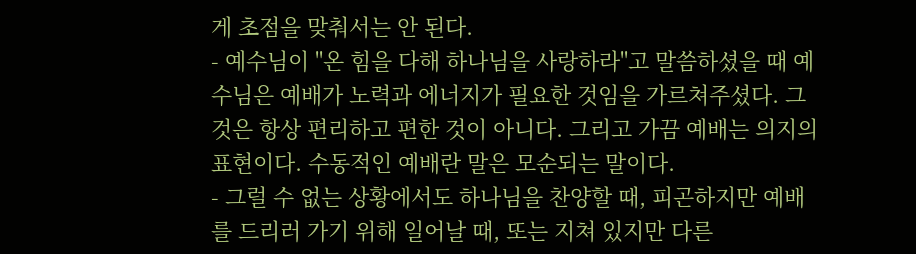게 초점을 맞춰서는 안 된다.
- 예수님이 "온 힘을 다해 하나님을 사랑하라"고 말씀하셨을 때 예수님은 예배가 노력과 에너지가 필요한 것임을 가르쳐주셨다. 그것은 항상 편리하고 편한 것이 아니다. 그리고 가끔 예배는 의지의 표현이다. 수동적인 예배란 말은 모순되는 말이다.
- 그럴 수 없는 상황에서도 하나님을 찬양할 때, 피곤하지만 예배를 드리러 가기 위해 일어날 때, 또는 지쳐 있지만 다른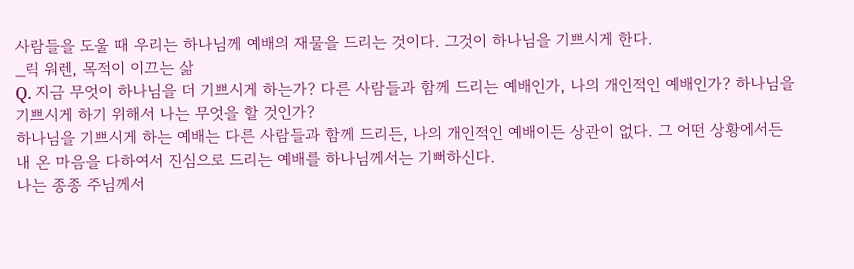사람들을 도울 때 우리는 하나님께 예배의 재물을 드리는 것이다. 그것이 하나님을 기쁘시게 한다.
_릭 워렌, 목적이 이끄는 삶
Q. 지금 무엇이 하나님을 더 기쁘시게 하는가? 다른 사람들과 함께 드리는 예배인가, 나의 개인적인 예배인가? 하나님을 기쁘시게 하기 위해서 나는 무엇을 할 것인가?
하나님을 기쁘시게 하는 예배는 다른 사람들과 함께 드리든, 나의 개인적인 예배이든 상관이 없다. 그 어떤 상황에서든 내 온 마음을 다하여서 진심으로 드리는 예배를 하나님께서는 기뻐하신다.
나는 종종 주님께서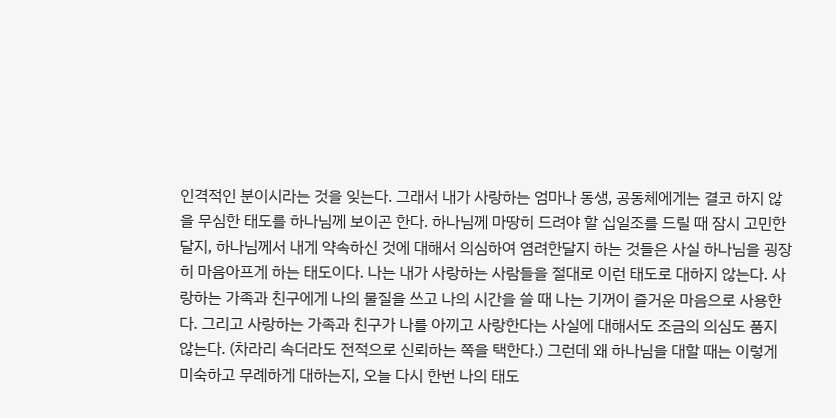인격적인 분이시라는 것을 잊는다. 그래서 내가 사랑하는 엄마나 동생, 공동체에게는 결코 하지 않을 무심한 태도를 하나님께 보이곤 한다. 하나님께 마땅히 드려야 할 십일조를 드릴 때 잠시 고민한달지, 하나님께서 내게 약속하신 것에 대해서 의심하여 염려한달지 하는 것들은 사실 하나님을 굉장히 마음아프게 하는 태도이다. 나는 내가 사랑하는 사람들을 절대로 이런 태도로 대하지 않는다. 사랑하는 가족과 친구에게 나의 물질을 쓰고 나의 시간을 쓸 때 나는 기꺼이 즐거운 마음으로 사용한다. 그리고 사랑하는 가족과 친구가 나를 아끼고 사랑한다는 사실에 대해서도 조금의 의심도 품지 않는다. (차라리 속더라도 전적으로 신뢰하는 쪽을 택한다.) 그런데 왜 하나님을 대할 때는 이렇게 미숙하고 무례하게 대하는지, 오늘 다시 한번 나의 태도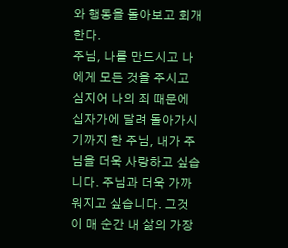와 행동을 돌아보고 회개한다.
주님, 나를 만드시고 나에게 모든 것을 주시고 심지어 나의 죄 때문에 십자가에 달려 돌아가시기까지 한 주님, 내가 주님을 더욱 사랑하고 싶습니다. 주님과 더욱 가까워지고 싶습니다. 그것이 매 순간 내 삶의 가장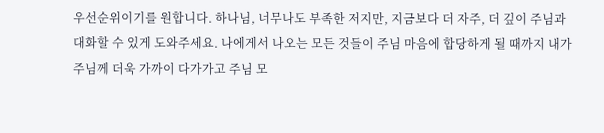우선순위이기를 원합니다. 하나님, 너무나도 부족한 저지만, 지금보다 더 자주, 더 깊이 주님과 대화할 수 있게 도와주세요. 나에게서 나오는 모든 것들이 주님 마음에 합당하게 될 때까지 내가 주님께 더욱 가까이 다가가고 주님 모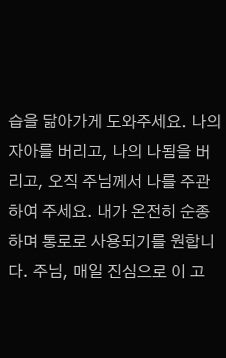습을 닮아가게 도와주세요. 나의 자아를 버리고, 나의 나됨을 버리고, 오직 주님께서 나를 주관하여 주세요. 내가 온전히 순종하며 통로로 사용되기를 원합니다. 주님, 매일 진심으로 이 고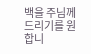백을 주님께 드리기를 원합니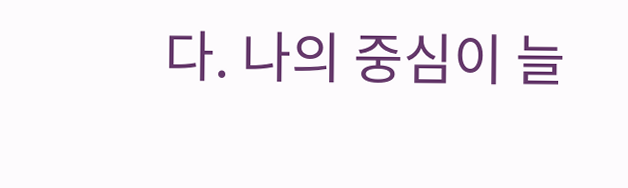다. 나의 중심이 늘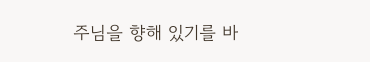주님을 향해 있기를 바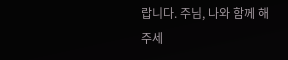랍니다. 주님, 나와 함께 해 주세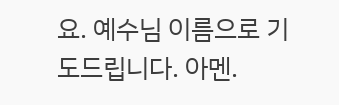요. 예수님 이름으로 기도드립니다. 아멘.